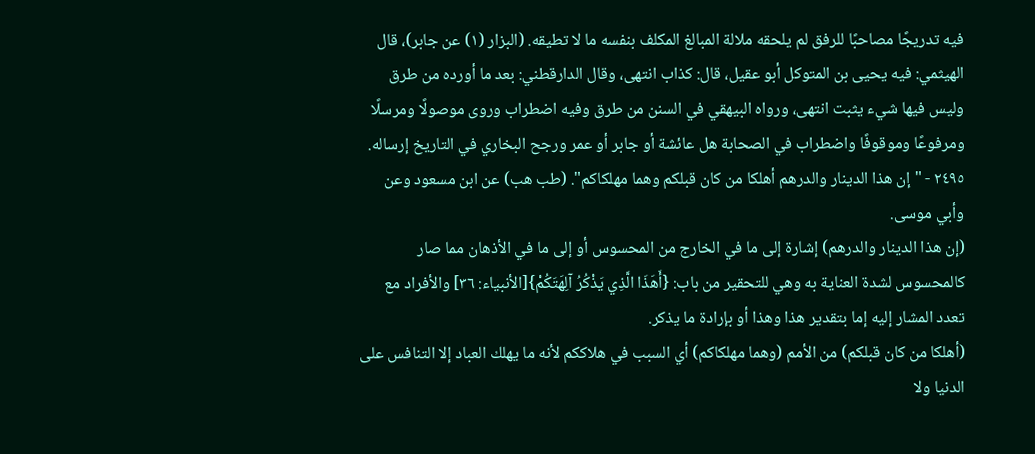فيه تدريجًا مصاحبًا للرفق لم يلحقه ملالة المبالغ المكلف بنفسه ما لا تطيقه. (البزار (١) عن جابر)، قال الهيثمي: فيه يحيى بن المتوكل أبو عقيل، قال: كذاب انتهى، وقال الدارقطني: بعد ما أورده من طرق وليس فيها شيء يثبت انتهى، ورواه البيهقي في السنن من طرق وفيه اضطراب وروى موصولًا ومرسلًا ومرفوعًا وموقوفًا واضطراب في الصحابة هل عائشة أو جابر أو عمر ورجح البخاري في التاريخ إرساله.
٢٤٩٥ - "إن هذا الدينار والدرهم أهلكا من كان قبلكم وهما مهلكاكم". (طب هب) عن ابن مسعود وعن وأبي موسى.
(إن هذا الدينار والدرهم) إشارة إلى ما في الخارج من المحسوس أو إلى ما في الأذهان مما صار كالمحسوس لشدة العناية به وهي للتحقير من باب: {أَهَذَا الَّذِي يَذْكُرُ آلِهَتَكُمْ}[الأنبياء: ٣٦] والأفراد مع تعدد المشار إليه إما بتقدير هذا وهذا أو بإرادة ما يذكر.
(أهلكا من كان قبلكم) من الأمم (وهما مهلكاكم) أي السبب في هلاككم لأنه ما يهلك العباد إلا التنافس على الدنيا ولا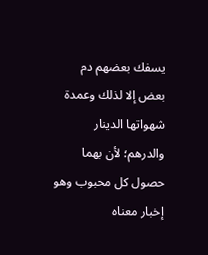يسفك بعضهم دم بعض إلا لذلك وعمدة شهواتها الدينار والدرهم؛ لأن بهما حصول كل محبوب وهو إخبار معناه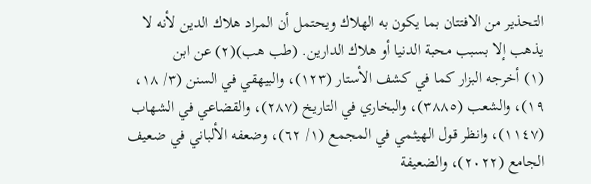التحذير من الافتتان بما يكون به الهلاك ويحتمل أن المراد هلاك الدين لأنه لا يذهب إلا بسبب محبة الدنيا أو هلاك الدارين. (طب هب)(٢) عن ابن
(١) أخرجه البزار كما في كشف الأستار (١٢٣)، والبيهقي في السنن (٣/ ١٨، ١٩)، والشعب (٣٨٨٥)، والبخاري في التاريخ (٢٨٧)، والقضاعي في الشهاب (١١٤٧)، وانظر قول الهيثمي في المجمع (١/ ٦٢)، وضعفه الألباني في ضعيف الجامع (٢٠٢٢)، والضعيفة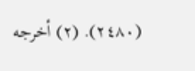(٢٤٨٠). (٢) أخرجه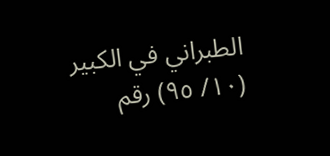الطبراني في الكبير (١٠/ ٩٥) رقم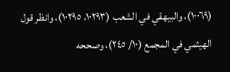(١٠٠٦٩)، والبيهقي في الشعب (١٠٢٩٣، ١٠٢٩٥)، وانظر قول الهيثمي في المجمع (١٠/ ٢٤٥)، وصححه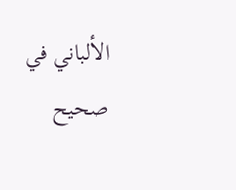الألباني في صحيح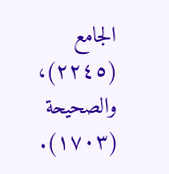الجامع (٢٢٤٥)، والصحيحة (١٧٠٣).